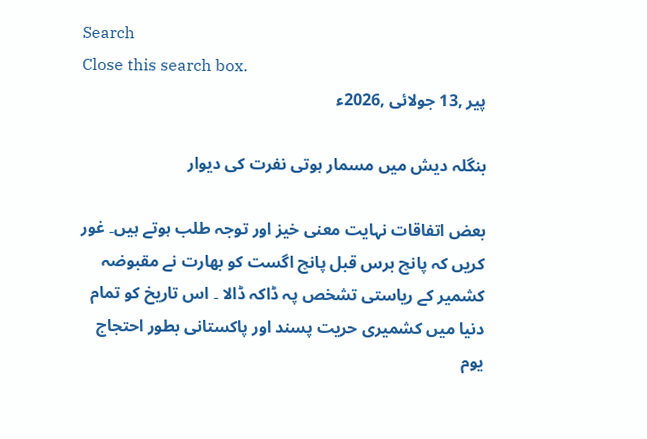Search
Close this search box.
پیر ,13 جولائی ,2026ء

بنگلہ دیش میں مسمار ہوتی نفرت کی دیوار

بعض اتفاقات نہایت معنی خیز اور توجہ طلب ہوتے ہیں۔ غور کریں کہ پانچ برس قبل پانچ اگست کو بھارت نے مقبوضہ کشمیر کے ریاستی تشخص پہ ڈاکہ ڈالا ۔ اس تاریخ کو تمام دنیا میں کشمیری حریت پسند اور پاکستانی بطور احتجاج یوم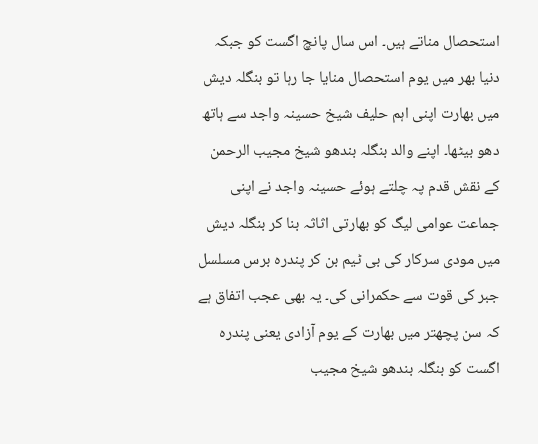استحصال مناتے ہیں۔ اس سال پانچ اگست کو جبکہ دنیا بھر میں یوم استحصال منایا جا رہا تو بنگلہ دیش میں بھارت اپنی اہم حلیف شیخ حسینہ واجد سے ہاتھ دھو بیٹھا۔ اپنے والد بنگلہ بندھو شیخ مجیب الرحمن کے نقش قدم پہ چلتے ہوئے حسینہ واجد نے اپنی جماعت عوامی لیگ کو بھارتی اثاثہ بنا کر بنگلہ دیش میں مودی سرکار کی بی ٹیم بن کر پندرہ برس مسلسل جبر کی قوت سے حکمرانی کی۔ یہ بھی عجب اتفاق ہے کہ سن پچھتر میں بھارت کے یوم آزادی یعنی پندرہ اگست کو بنگلہ بندھو شیخ مجیب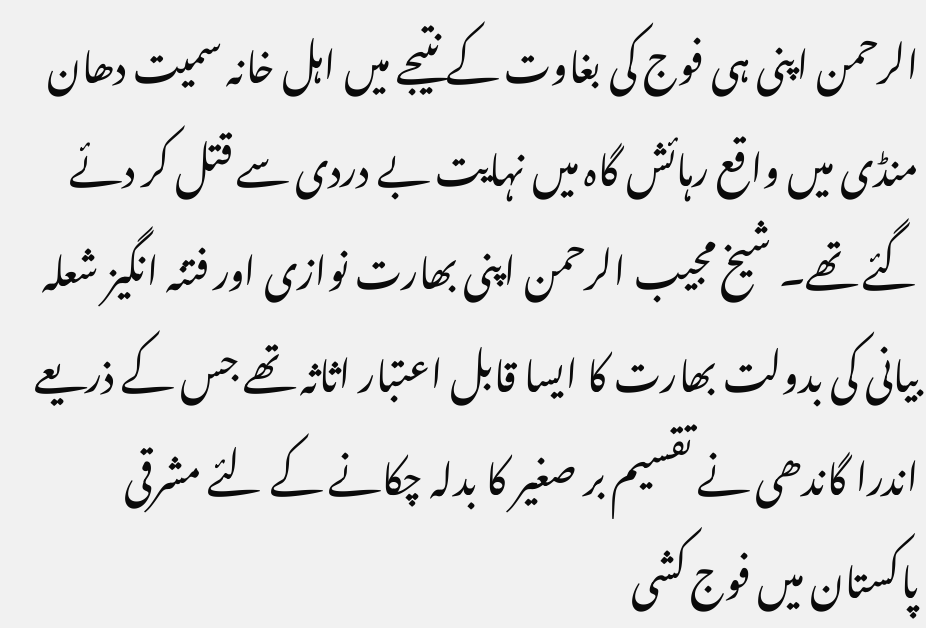الرحمن اپنی ہی فوج کی بغاوت کے نتیجے میں اہل خانہ سمیت دھان منڈی میں واقع رہائش گاہ میں نہایت بے دردی سے قتل کر دئے گئے تھے۔ شیخ مجیب الرحمن اپنی بھارت نوازی اور فتنہ انگیز شعلہ بیانی کی بدولت بھارت کا ایسا قابل اعتبار اثاثہ تھے جس کے ذریعے اندرا گاندھی نے تقسیم بر صغیر کا بدلہ چکانے کے لئے مشرقی پاکستان میں فوج کشی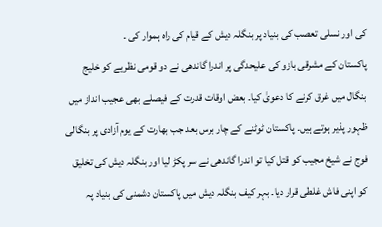کی اور نسلی تعصب کی بنیاد پر بنگلہ دیش کے قیام کی راہ ہموار کی ۔
پاکستان کے مشرقی بازو کی علیحدگی پر اندرا گاندھی نے دو قومی نظریے کو خلیج بنگال میں غرق کرنے کا دعویٰ کیا۔ بعض اوقات قدرت کے فیصلے بھی عجیب انداز میں ظہور پذیر ہوتے ہیں۔ پاکستان ٹوٹنے کے چار برس بعد جب بھارت کے یوم آزادی پر بنگالی فوج نے شیخ مجیب کو قتل کیا تو اندرا گاندھی نے سر پکڑ لیا اور بنگلہ دیش کی تخلیق کو اپنی فاش غلطی قرار دیا۔ بہر کیف بنگلہ دیش میں پاکستان دشمنی کی بنیاد پہ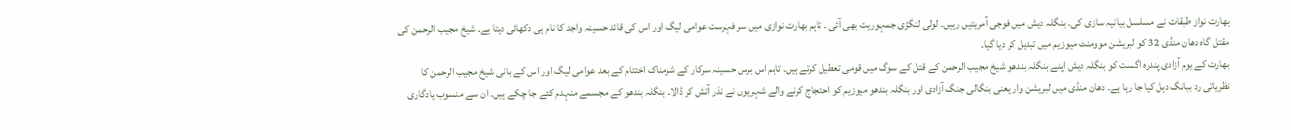بھارت نواز طبقات نے مسلسل بیانیہ سازی کی۔ بنگلہ دیش میں فوجی آمریتیں رہیں۔ لولی لنگڑی جمہوریت بھی آئی ۔ تاہم بھارت نوازی میں سر فہرست عوامی لیگ اور اس کی قائد حسینہ واجد کا نام ہی دکھائی دیتا ہے۔ شیخ مجیب الرحمن کی مقتل گاہ دھان منڈی 32 کو لبریشن موومنٹ میوزیم میں تبدیل کر دیا گیا۔
بھارت کے یوم آزادی پندرہ اگست کو بنگلہ دیش اپنے بنگلہ بندھو شیخ مجیب الرحمن کے قتل کے سوگ میں قومی تعطیل کرتے ہیں۔ تاہم اس برس حسینہ سرکار کے شرمناک اختتام کے بعد عوامی لیگ اور اس کے بانی شیخ مجیب الرحمن کا نظریاتی رد ببانگ دہل کیا جا رہا ہے۔ دھان منڈی میں لبریشن وار یعنی بنگالی جنگ آزادی اور بنگلہ بندھو میوزیم کو احتجاج کرنے والے شہریوں نے نذر آتش کر ڈالا۔ بنگلہ بندھو کے مجسمے منہدم کئے جا چکے ہیں۔ ان سے منسوب یادگاری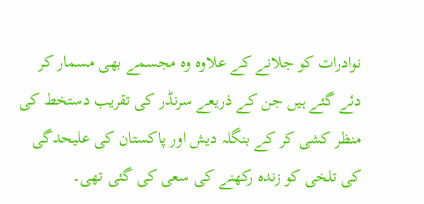نوادرات کو جلانے کے علاوہ وہ مجسمے بھی مسمار کر دئے گئے ہیں جن کے ذریعے سرنڈر کی تقریب دستخط کی منظر کشی کر کے بنگلہ دیش اور پاکستان کی علیحدگی کی تلخی کو زندہ رکھنے کی سعی کی گئی تھی۔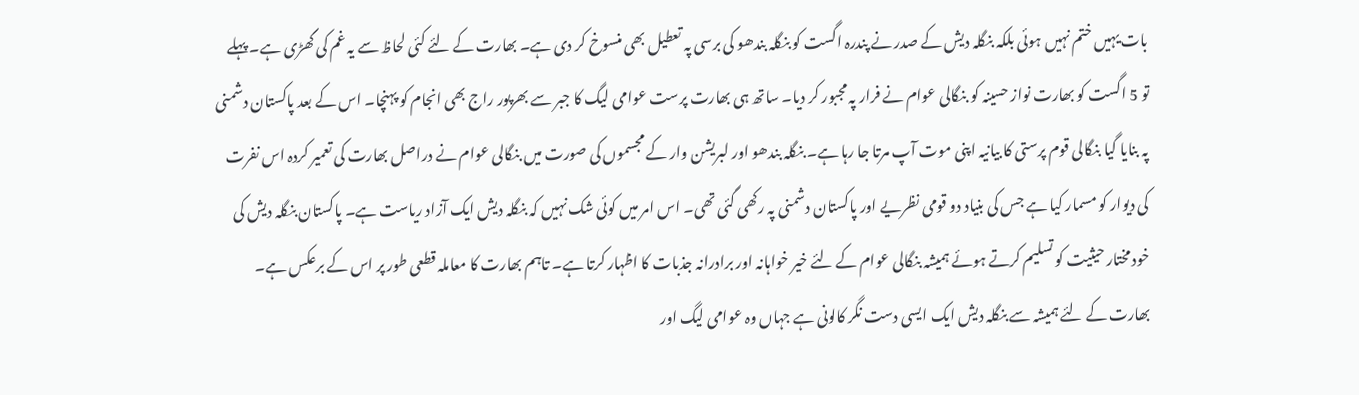بات یہیں ختم نہیں ہوئی بلکہ بنگلہ دیش کے صدر نے پندرہ اگست کو بنگلہ بندھو کی برسی پہ تعطیل بھی منسوخ کر دی ہے۔ بھارت کے لئے کئی لحاظ سے یہ غم کی گھڑی ہے۔ پہلے تو 5 اگست کو بھارت نواز حسینہ کو بنگالی عوام نے فرار پہ مجبور کر دیا۔ ساتھ ہی بھارت پرست عوامی لیگ کا جبر سے بھرپور راج بھی انجام کو پہنچا۔ اس کے بعد پاکستان دشمنی پہ بنایا گیا بنگالی قوم پرستی کا بیانیہ اپنی موت آپ مرتا جا رہا ہے۔ بنگلہ بندھو اور لبریشن وار کے مجسموں کی صورت میں بنگالی عوام نے دراصل بھارت کی تعمیر کردہ اس نفرت کی دیوار کو مسمار کیا ہے جس کی بنیاد دو قومی نظریے اور پاکستان دشمنی پہ رکھی گئی تھی۔ اس امر میں کوئی شک نہیں کہ بنگلہ دیش ایک آزاد ریاست ہے۔ پاکستان بنگلہ دیش کی خود مختار حیثیت کو تسلیم کرتے ہوئے ہمیشہ بنگالی عوام کے لئے خیر خواہانہ اور برادرانہ جذبات کا اظہار کرتا ہے۔ تاہم بھارت کا معاملہ قطعی طور پر اس کے برعکس ہے۔ بھارت کے لئے ہمیشہ سے بنگلہ دیش ایک ایسی دست نگر کالونی ہے جہاں وہ عوامی لیگ اور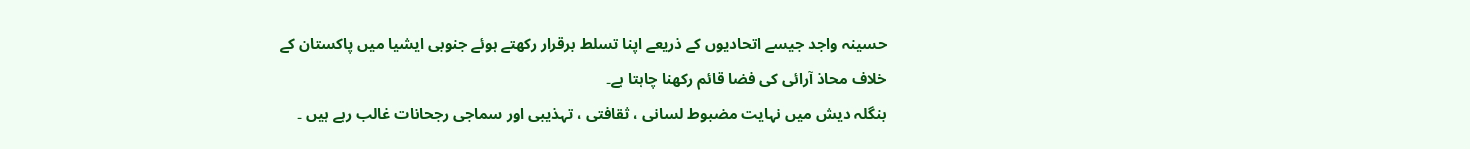حسینہ واجد جیسے اتحادیوں کے ذریعے اپنا تسلط برقرار رکھتے ہوئے جنوبی ایشیا میں پاکستان کے خلاف محاذ آرائی کی فضا قائم رکھنا چاہتا ہے۔
بنگلہ دیش میں نہایت مضبوط لسانی ، ثقافتی ، تہذیبی اور سماجی رجحانات غالب رہے ہیں ۔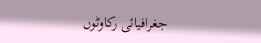جغرافیائی رکاوٹوں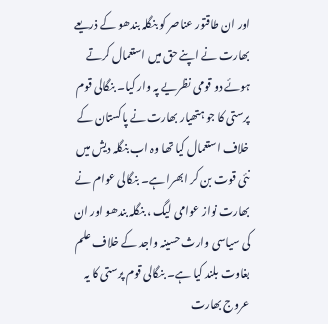اور ان طاقتور عناصر کو بنگلہ بندھو کے ذریعے بھارت نے اپنے حق میں استعمال کرتے ہوئے دو قومی نظریے پہ وار کیا۔ بنگالی قوم پرستی کا جو ہتھیار بھارت نے پاکستان کے خلاف استعمال کیا تھا وہ اب بنگلہ دیش میں نئی قوت بن کر ابھرا ہے۔ بنگالی عوام نے بھارت نواز عوامی لیگ ، بنگلہ بندھو اور ان کی سیاسی وارث حسینہ واجد کے خلاف علم بغاوت بلند کیا ہے۔ بنگالی قوم پرستی کا یہ عروج بھارت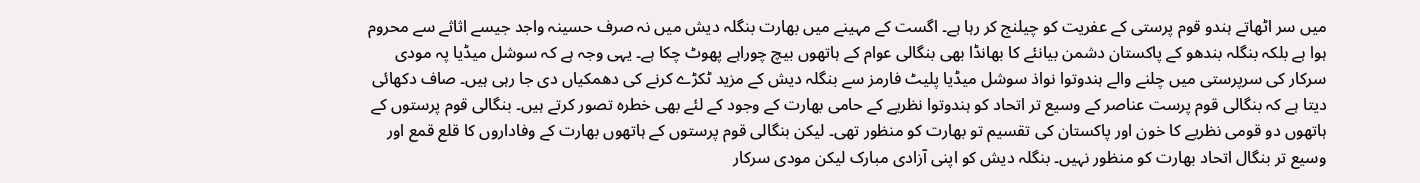میں سر اٹھاتے ہندو قوم پرستی کے عفریت کو چیلنج کر رہا ہے۔ اگست کے مہینے میں بھارت بنگلہ دیش میں نہ صرف حسینہ واجد جیسے اثاثے سے محروم ہوا ہے بلکہ بنگلہ بندھو کے پاکستان دشمن بیانئے کا بھانڈا بھی بنگالی عوام کے ہاتھوں بیچ چوراہے پھوٹ چکا ہے۔ یہی وجہ ہے کہ سوشل میڈیا پہ مودی سرکار کی سرپرستی میں چلنے والے ہندوتوا نواذ سوشل میڈیا پلیٹ فارمز سے بنگلہ دیش کے مزید ٹکڑے کرنے کی دھمکیاں دی جا رہی ہیں۔ صاف دکھائی دیتا ہے کہ بنگالی قوم پرست عناصر کے وسیع تر اتحاد کو ہندوتوا نظریے کے حامی بھارت کے وجود کے لئے بھی خطرہ تصور کرتے ہیں۔ بنگالی قوم پرستوں کے ہاتھوں دو قومی نظریے کا خون اور پاکستان کی تقسیم تو بھارت کو منظور تھی۔ لیکن بنگالی قوم پرستوں کے ہاتھوں بھارت کے وفاداروں کا قلع قمع اور وسیع تر بنگال اتحاد بھارت کو منظور نہیں۔ بنگلہ دیش کو اپنی آزادی مبارک لیکن مودی سرکار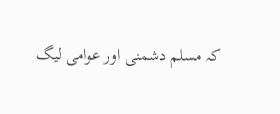کہ مسلم دشمنی اور عوامی لیگ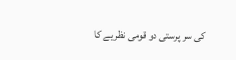کی سر پرستی دو قومی نظریے کا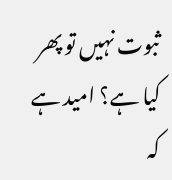ثبوت نہیں تو پھر کیا ہے؟ امید ہے کہ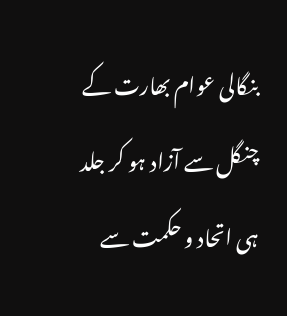بنگالی عوام بھارت کے چنگل سے آزاد ہو کر جلد ہی اتحاد و حکمت سے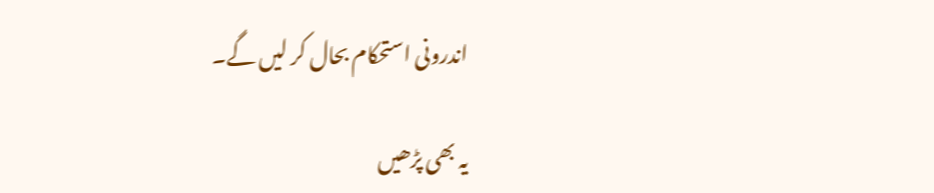اندرونی استحکام بحال کر لیں گے۔

یہ بھی پڑھیں